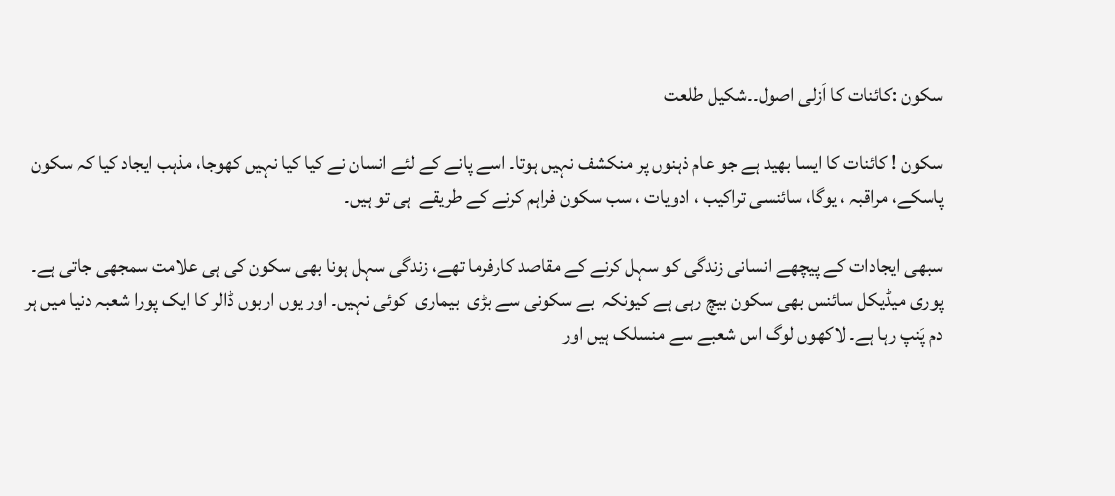سکون :کائنات کا اَزلی اصول۔۔شکیل طلعت

سکون ! کائنات کا ایسا بھید ہے جو عام ذہنوں پر منکشف نہیں ہوتا۔ اسے پانے کے لئے انسان نے کیا کیا نہیں کھوجا، مذہب ایجاد کیا کہ سکون پاسکے، مراقبہ ، یوگا، سائنسی تراکیب ، ادویات ، سب سکون فراہم کرنے کے طریقے  ہی تو ہیں۔

سبھی ایجادات کے پیچھے انسانی زندگی کو سہل کرنے کے مقاصد کارفرما تھے، زندگی سہل ہونا بھی سکون کی ہی علامت سمجھی جاتی ہے۔ پوری میڈیکل سائنس بھی سکون بیچ رہی ہے کیونکہ  بے سکونی سے بڑی  بیماری  کوئی نہیں۔ اور یوں اربوں ڈالر کا ایک پورا شعبہ دنیا میں ہر دم پَنپ رہا ہے۔ لاکھوں لوگ اس شعبے سے منسلک ہیں اور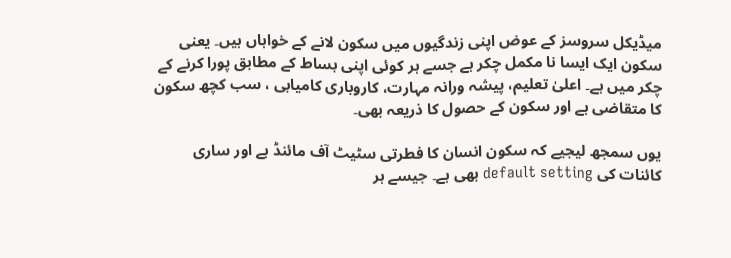میڈیکل سروسز کے عوض اپنی زندگیوں میں سکون لانے کے خواہاں ہیں۔ یعنی سکون ایک ایسا نا مکمل چکر ہے جسے ہر کوئی اپنی بساط کے مطابق پورا کرنے کے چکر میں ہے۔ اعلیٰ تعلیم، پیشہ ورانہ مہارت، کاروباری کامیابی ، سب کچھ سکون کا متقاضی ہے اور سکون کے حصول کا ذریعہ بھی۔

یوں سمجھ لیجیے کہ سکون انسان کا فطرتی سٹیٹ آف مائنڈ ہے اور ساری کائنات کی default setting بھی ہے۔ جیسے ہر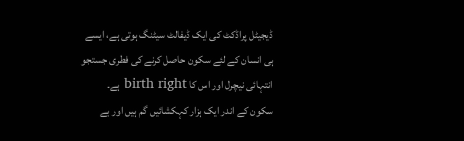ڈیجیٹل پراڈکٹ کی ایک ڈیفالٹ سیٹنگ ہوتی ہے، ایسے ہی انسان کے لئے سکون حاصل کرنے کی فطری جستجو انتہائی نیچرل اور اس کا birth right ہے۔
سکون کے اندر ایک ہزار کہکشائیں گم ہیں اور بے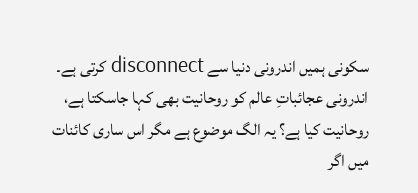سکونی ہمیں اندرونی دنیا سے disconnect کرتی ہے۔ اندرونی عجائباتِ عالم کو روحانیت بھی کہا جاسکتا ہے، روحانیت کیا ہے؟ یہ الگ موضوع ہے مگر اس ساری کائنات میں اگر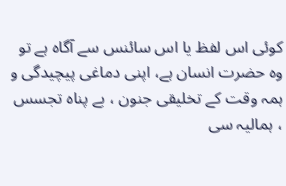کوئی اس لفظ یا اس سائنس سے آگاہ ہے تو وہ حضرت انسان ہے، اپنی دماغی پیچیدگی و ہمہ وقت کے تخلیقی جنون ، بے پناہ تجسس ، ہمالیہ سی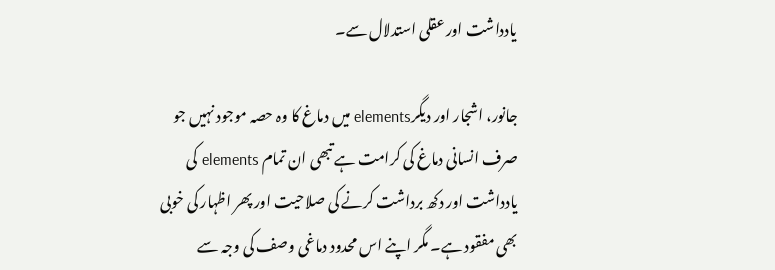یادداشت اور عقلی استدلال سے۔

جانور، اشجار اور دیگرelements میں دماغ کا وہ حصہ موجود نہیں جو صرف انسانی دماغ کی کرامت ہے تبھی ان تمام elements کی یادداشت اور دکھ برداشت کرنے کی صلاحیت اور پھر اظہار کی خوبی بھی مفقود ہے۔ مگر اپنے اس محدود دماغی وصف کی وجہ سے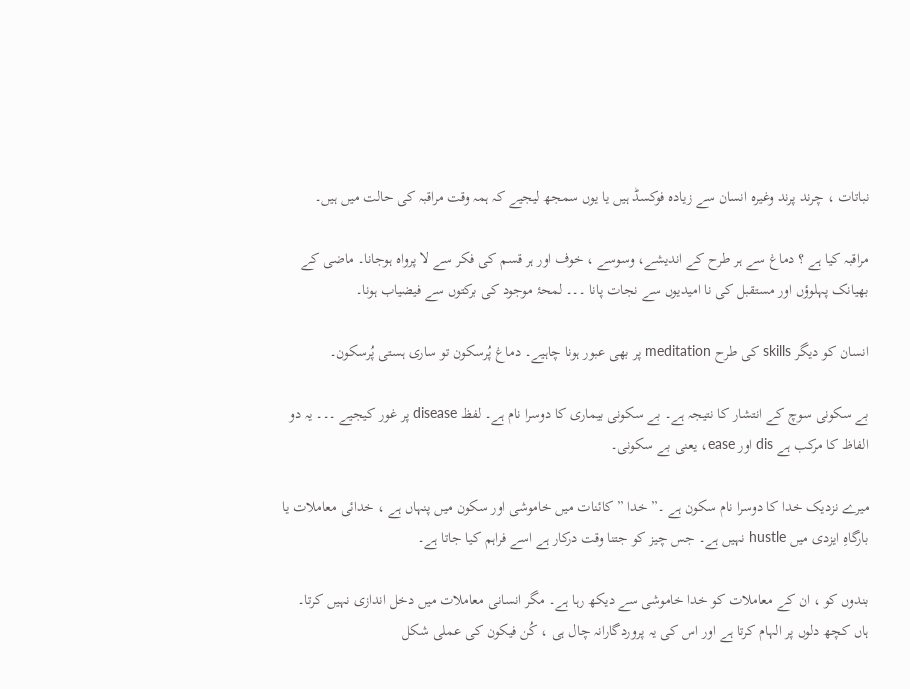نباتات ، چرند پرند وغیرہ انسان سے زیادہ فوکسڈ ہیں یا یوں سمجھ لیجیے کہ ہمہ وقت مراقبہ کی حالت میں ہیں۔

مراقبہ کیا ہے ؟ دماغ سے ہر طرح کے اندیشے، وسوسے ، خوف اور ہر قسم کی فکر سے لا پرواہ ہوجانا۔ ماضی کے بھیانک پہلوؤں اور مستقبل کی نا امیدیوں سے نجات پانا ۔۔۔ لمحۂ موجود کی برکتوں سے فیضیاب ہونا۔

انسان کو دیگر skills کی طرح meditation پر بھی عبور ہونا چاہیے۔ دماغ پُرسکون تو ساری ہستی پُرسکون۔

بے سکونی سوچ کے انتشار کا نتیجہ ہے۔ بے سکونی بیماری کا دوسرا نام ہے۔ لفظ disease پر غور کیجیے ۔۔۔ یہ دو الفاظ کا مرکب ہے dis اور ease، یعنی بے سکونی۔

میرے نزدیک خدا کا دوسرا نام سکون ہے ۔” خدا ” کائنات میں خاموشی اور سکون میں پنہاں ہے ، خدائی معاملات یا بارگاہِ ایزدی میں hustle نہیں ہے۔ جس چیز کو جتنا وقت درکار ہے اسے فراہم کیا جاتا ہے۔

بندوں کو ، ان کے معاملات کو خدا خاموشی سے دیکھ رہا ہے۔ مگر انسانی معاملات میں دخل اندازی نہیں کرتا۔ ہاں کچھ دلوں پر الہام کرتا ہے اور اس کی یہ پروردگارانہ چال ہی ، کُن فیکون کی عملی شکل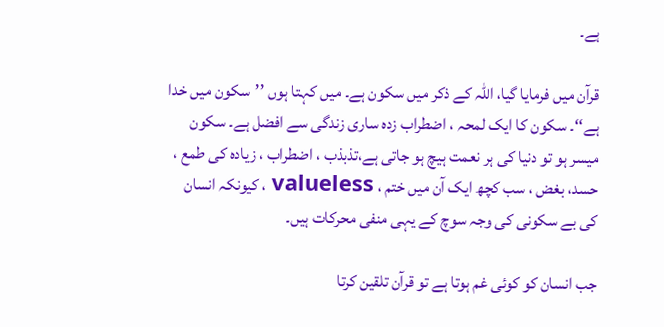ہے۔

قرآن میں فرمایا گیا، اللہ کے ذکر میں سکون ہے۔ میں کہتا ہوں ’’سکون میں خدا ہے‘‘۔ سکون کا ایک لمحہ ، اضطراب زدہ ساری زندگی سے افضل ہے۔ سکون میسر ہو تو دنیا کی ہر نعمت ہیچ ہو جاتی ہے،تذبذب ، اضطراب ، زیادہ کی طمع ، حسد، بغض ، سب کچھ ایک آن میں ختم ، valueless ، کیونکہ انسان کی بے سکونی کی وجہ سوچ کے یہی منفی محرکات ہیں۔

جب انسان کو کوئی غم ہوتا ہے تو قرآن تلقین کرتا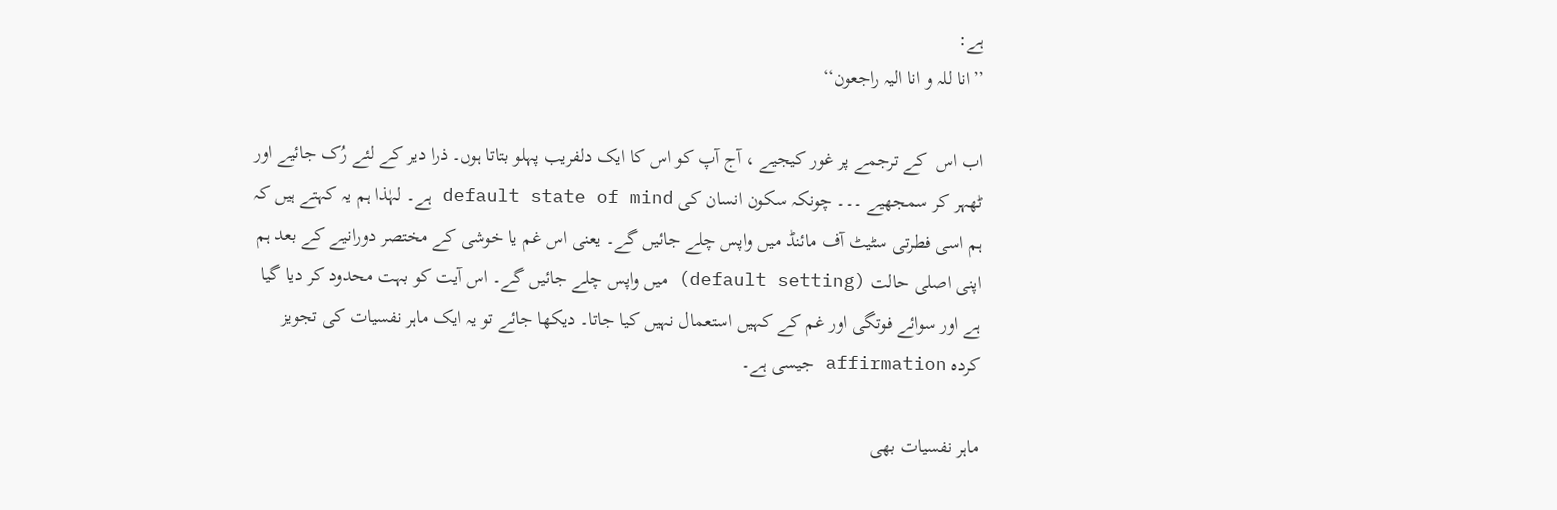ہے:
’’انا للہ و انا الیہ راجعون‘‘

اب اس  کے ترجمے پر غور کیجیے ، آج آپ کو اس کا ایک دلفریب پہلو بتاتا ہوں۔ ذرا دیر کے لئے رُک جائیے اور ٹھہر کر سمجھیے ۔۔۔ چونکہ سکون انسان کی default state of mind ہے۔ لہٰذا ہم یہ کہتے ہیں کہ ہم اسی فطرتی سٹیٹ آف مائنڈ میں واپس چلے جائیں گے۔ یعنی اس غم یا خوشی کے مختصر دورانیے کے بعد ہم اپنی اصلی حالت (default setting) میں واپس چلے جائیں گے۔ اس آیت کو بہت محدود کر دیا گیا ہے اور سوائے فوتگی اور غم کے کہیں استعمال نہیں کیا جاتا۔ دیکھا جائے تو یہ ایک ماہر نفسیات کی تجویز کردہ affirmation جیسی ہے۔

ماہر نفسیات بھی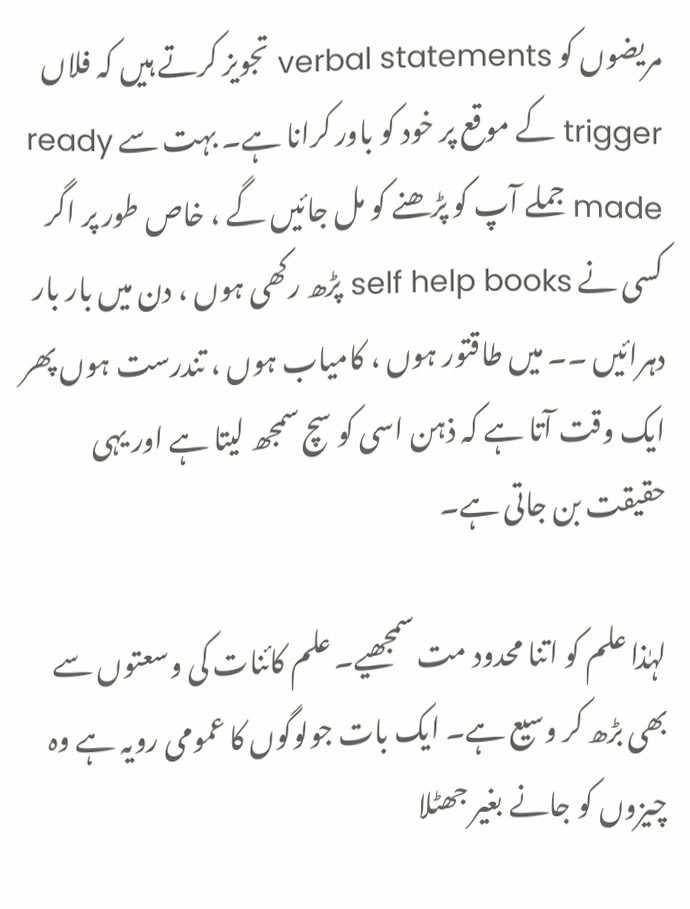مریضوں کو verbal statements تجویز کرتے ہیں کہ فلاں trigger کے موقع پر خود کو باور کرانا ہے۔ بہت سے ready made جملے آپ کو پڑھنے کو مل جائیں گے ، خاص طور پر اگر کسی نے self help books پڑھ رکھی ہوں ، دن میں بار بار دہرائیں ۔۔ میں طاقتور ہوں ، کامیاب ہوں ، تندرست ہوں پھر ایک وقت آتا ہے کہ ذہن اسی کو سچ سمجھ لیتا ہے اور یہی حقیقت بن جاتی ہے۔

لہٰذا علم کو اتنا محدود مت سمجھیے۔ علم کائنات کی وسعتوں سے بھی بڑھ کر وسیع ہے۔ ایک بات جولوگوں کا عمومی رویہ ہے وہ چیزوں کو جانے بغیر جھٹلا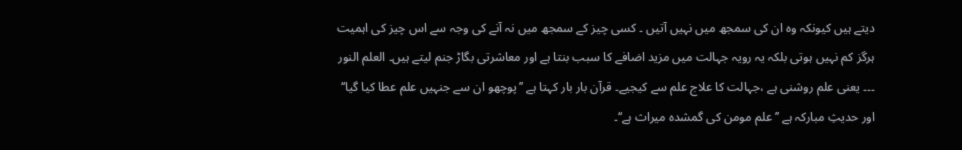دیتے ہیں کیونکہ وہ ان کی سمجھ میں نہیں آتیں ۔ کسی چیز کے سمجھ میں نہ آنے کی وجہ سے اس چیز کی اہمیت ہرگز کم نہیں ہوتی بلکہ یہ رویہ جہالت میں مزید اضافے کا سبب بنتا ہے اور معاشرتی بگاڑ جنم لیتے ہیں۔ العلم النور ۔۔۔ یعنی علم روشنی ہے ،جہالت کا علاج علم سے کیجیے۔ قرآن بار بار کہتا ہے ’’پوچھو ان سے جنہیں علم عطا کیا گیا‘‘ اور حدیثِ مبارکہ ہے ’’علم مومن کی گمشدہ میراث ہے‘‘۔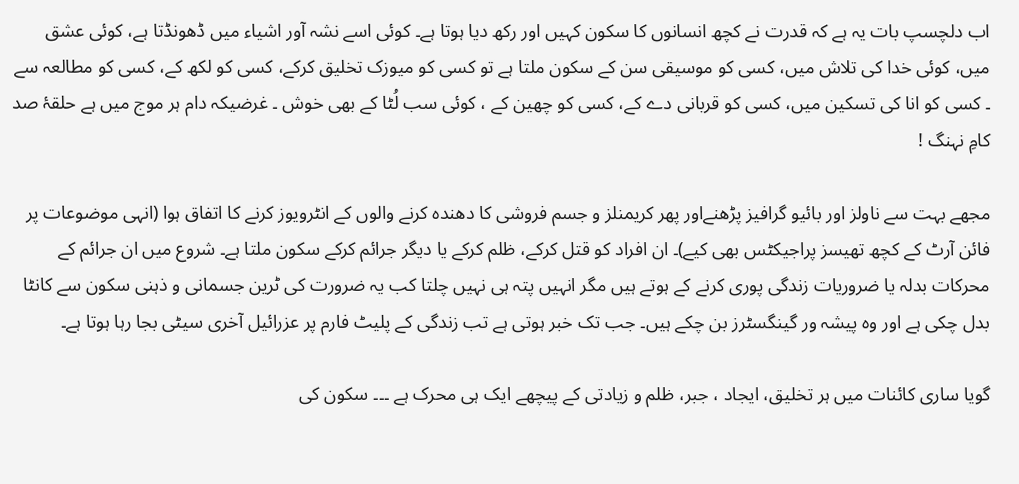اب دلچسپ بات یہ ہے کہ قدرت نے کچھ انسانوں کا سکون کہیں اور رکھ دیا ہوتا ہے۔ کوئی اسے نشہ آور اشیاء میں ڈھونڈتا ہے، کوئی عشق میں، کوئی خدا کی تلاش میں، کسی کو موسیقی سن کے سکون ملتا ہے تو کسی کو میوزک تخلیق کرکے، کسی کو لکھ کے، کسی کو مطالعہ سے ۔ کسی کو انا کی تسکین میں، کسی کو قربانی دے کے، کسی کو چھین کے ، کوئی سب لُٹا کے بھی خوش ۔ غرضیکہ دام ہر موج میں ہے حلقۂ صد کامِ نہنگ !

مجھے بہت سے ناولز اور بائیو گرافیز پڑھنےاور پھر کریمنلز و جسم فروشی کا دھندہ کرنے والوں کے انٹرویوز کرنے کا اتفاق ہوا (انہی موضوعات پر فائن آرٹ کے کچھ تھیسز پراجیکٹس بھی کیے)۔ ان افراد کو قتل کرکے، ظلم کرکے یا دیگر جرائم کرکے سکون ملتا ہے۔ شروع میں ان جرائم کے محرکات بدلہ یا ضروریات زندگی پوری کرنے کے ہوتے ہیں مگر انہیں پتہ ہی نہیں چلتا کب یہ ضرورت کی ٹرین جسمانی و ذہنی سکون سے کانٹا بدل چکی ہے اور وہ پیشہ ور گینگسٹرز بن چکے ہیں۔ جب تک خبر ہوتی ہے تب زندگی کے پلیٹ فارم پر عزرائیل آخری سیٹی بجا رہا ہوتا ہے۔

گویا ساری کائنات میں ہر تخلیق، ایجاد ، جبر، ظلم و زیادتی کے پیچھے ایک ہی محرک ہے ۔۔۔ سکون کی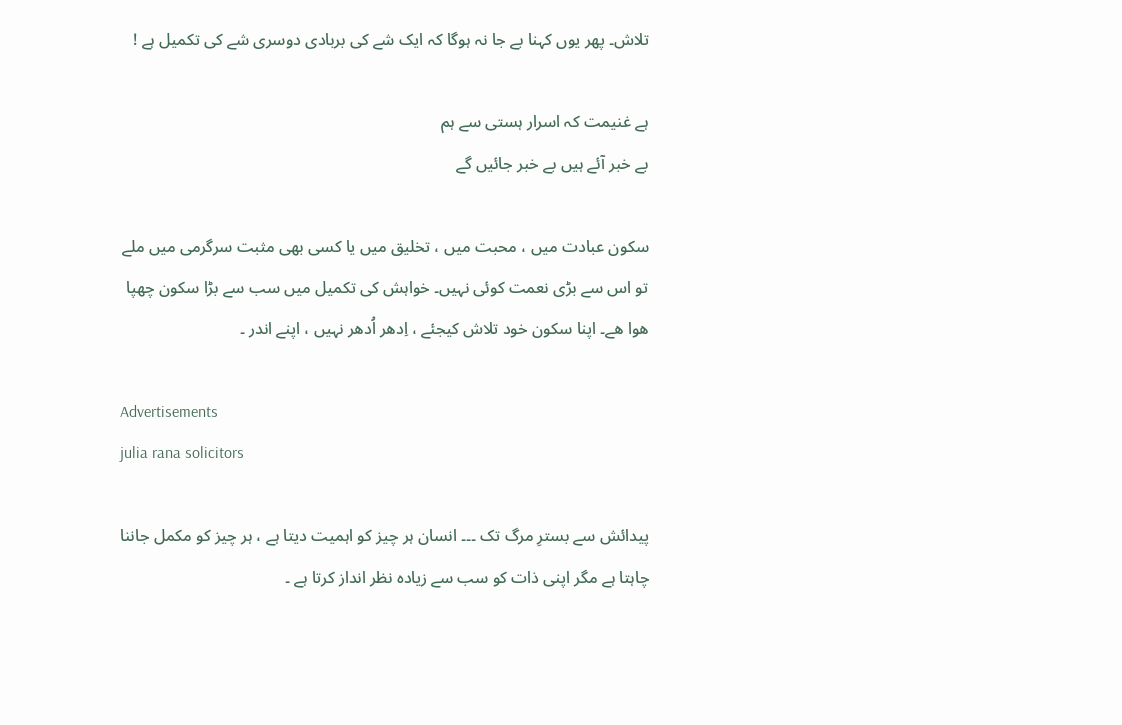تلاش۔ پھر یوں کہنا بے جا نہ ہوگا کہ ایک شے کی بربادی دوسری شے کی تکمیل ہے !

ہے غنیمت کہ اسرار ہستی سے ہم
بے خبر آئے ہیں بے خبر جائیں گے

سکون عبادت میں ، محبت میں ، تخلیق میں یا کسی بھی مثبت سرگرمی میں ملے تو اس سے بڑی نعمت کوئی نہیں۔ خواہش کی تکمیل میں سب سے بڑا سکون چھپا ھوا ھے۔ اپنا سکون خود تلاش کیجئے ، اِدھر اُدھر نہیں ، اپنے اندر ۔

Advertisements
julia rana solicitors

پیدائش سے بسترِ مرگ تک ۔۔۔ انسان ہر چیز کو اہمیت دیتا ہے ، ہر چیز کو مکمل جاننا چاہتا ہے مگر اپنی ذات کو سب سے زیادہ نظر انداز کرتا ہے ۔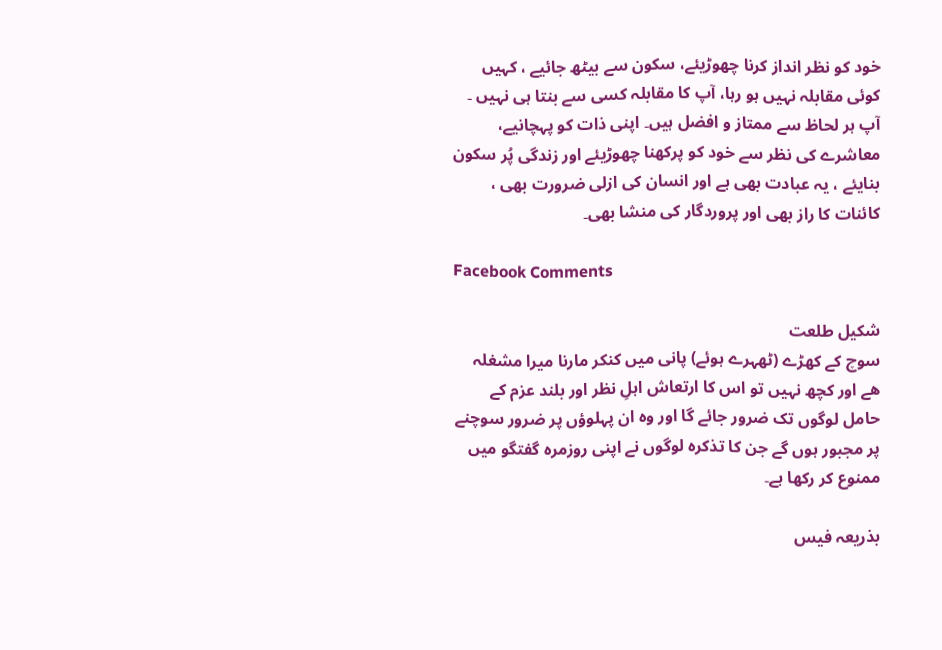خود کو نظر انداز کرنا چھوڑیئے، سکون سے بیٹھ جائیے ، کہیں کوئی مقابلہ نہیں ہو رہا، آپ کا مقابلہ کسی سے بنتا ہی نہیں ۔ آپ ہر لحاظ سے ممتاز و افضل ہیں۔ اپنی ذات کو پہچانیے، معاشرے کی نظر سے خود کو پرکھنا چھوڑیئے اور زندگی پُر سکون بنایئے ، یہ عبادت بھی ہے اور انسان کی ازلی ضرورت بھی ، کائنات کا راز بھی اور پروردگار کی منشا بھی۔

Facebook Comments

شکیل طلعت
سوچ کے کھڑے (ٹھہرے ہوئے) پانی میں کنکر مارنا میرا مشغلہ ھے اور کچھ نہیں تو اس کا ارتعاش اہلِ نظر اور بلند عزم کے حامل لوگوں تک ضرور جائے گا اور وہ ان پہلوؤں پر ضرور سوچنے پر مجبور ہوں گے جن کا تذکرہ لوگوں نے اپنی روزمرہ گفتگو میں ممنوع کر رکھا ہے۔

بذریعہ فیس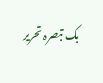بک تبصرہ تحریر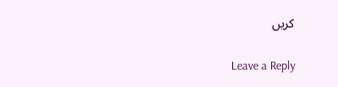کریں

Leave a Reply